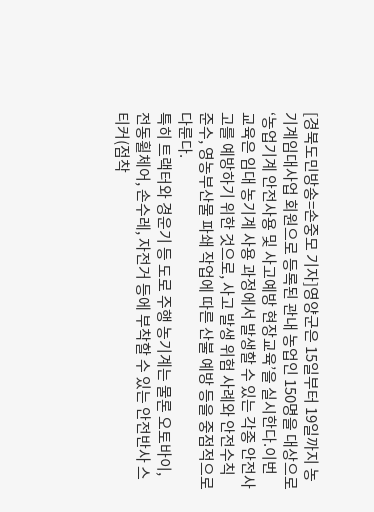[경북도민방송=손중모 기자]영양군은 15일부터 19일까지 농기계임대사업 회원으로 등록된 관내 농업인 150명을 대상으로 ‘농업기계 안전사용 및 사고예방 현장교육’을 실시한다.이번 교육은 임대 농기계 사용 과정에서 발생할 수 있는 각종 안전사고를 예방하기 위한 것으로, 사고 발생 위험 사례와 안전수칙 준수, 영농부산물 파쇄 작업에 따른 산불 예방 등을 중점적으로 다룬다.
특히 트랙터와 경운기 등 도로 주행 농기계는 물론 오토바이, 전동휠체어, 손수레, 자전거 등에 부착할 수 있는 안전반사 스티커(점착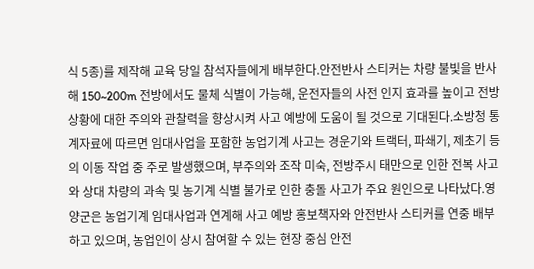식 5종)를 제작해 교육 당일 참석자들에게 배부한다.안전반사 스티커는 차량 불빛을 반사해 150~200m 전방에서도 물체 식별이 가능해, 운전자들의 사전 인지 효과를 높이고 전방 상황에 대한 주의와 관찰력을 향상시켜 사고 예방에 도움이 될 것으로 기대된다.소방청 통계자료에 따르면 임대사업을 포함한 농업기계 사고는 경운기와 트랙터, 파쇄기, 제초기 등의 이동 작업 중 주로 발생했으며, 부주의와 조작 미숙, 전방주시 태만으로 인한 전복 사고와 상대 차량의 과속 및 농기계 식별 불가로 인한 충돌 사고가 주요 원인으로 나타났다.영양군은 농업기계 임대사업과 연계해 사고 예방 홍보책자와 안전반사 스티커를 연중 배부하고 있으며, 농업인이 상시 참여할 수 있는 현장 중심 안전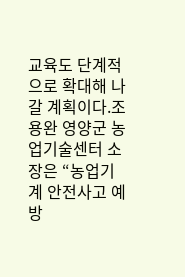교육도 단계적으로 확대해 나갈 계획이다.조용완 영양군 농업기술센터 소장은 “농업기계 안전사고 예방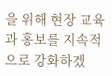을 위해 현장 교육과 홍보를 지속적으로 강화하겠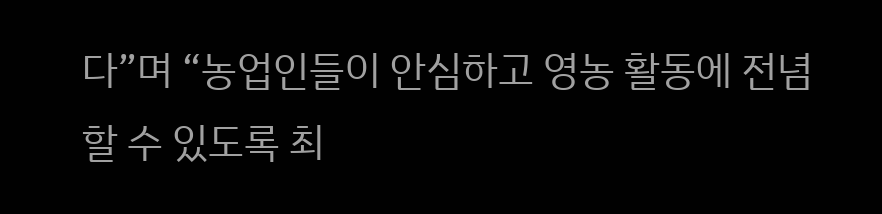다”며 “농업인들이 안심하고 영농 활동에 전념할 수 있도록 최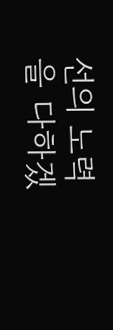선의 노력을 다하겠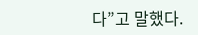다”고 말했다.